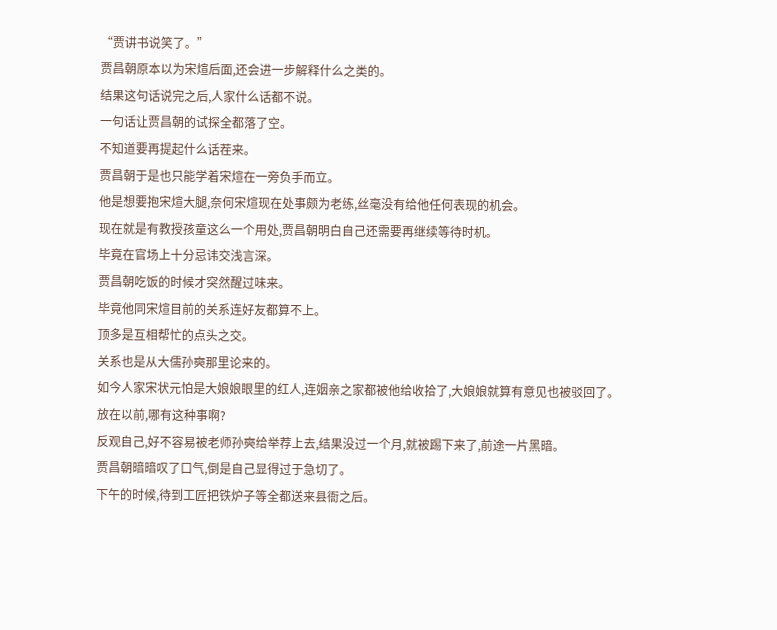“贾讲书说笑了。”
贾昌朝原本以为宋煊后面,还会进一步解释什么之类的。
结果这句话说完之后,人家什么话都不说。
一句话让贾昌朝的试探全都落了空。
不知道要再提起什么话茬来。
贾昌朝于是也只能学着宋煊在一旁负手而立。
他是想要抱宋煊大腿,奈何宋煊现在处事颇为老练,丝毫没有给他任何表现的机会。
现在就是有教授孩童这么一个用处,贾昌朝明白自己还需要再继续等待时机。
毕竟在官场上十分忌讳交浅言深。
贾昌朝吃饭的时候才突然醒过味来。
毕竟他同宋煊目前的关系连好友都算不上。
顶多是互相帮忙的点头之交。
关系也是从大儒孙奭那里论来的。
如今人家宋状元怕是大娘娘眼里的红人,连姻亲之家都被他给收拾了,大娘娘就算有意见也被驳回了。
放在以前,哪有这种事啊?
反观自己,好不容易被老师孙奭给举荐上去,结果没过一个月,就被踢下来了,前途一片黑暗。
贾昌朝暗暗叹了口气,倒是自己显得过于急切了。
下午的时候,待到工匠把铁炉子等全都送来县衙之后。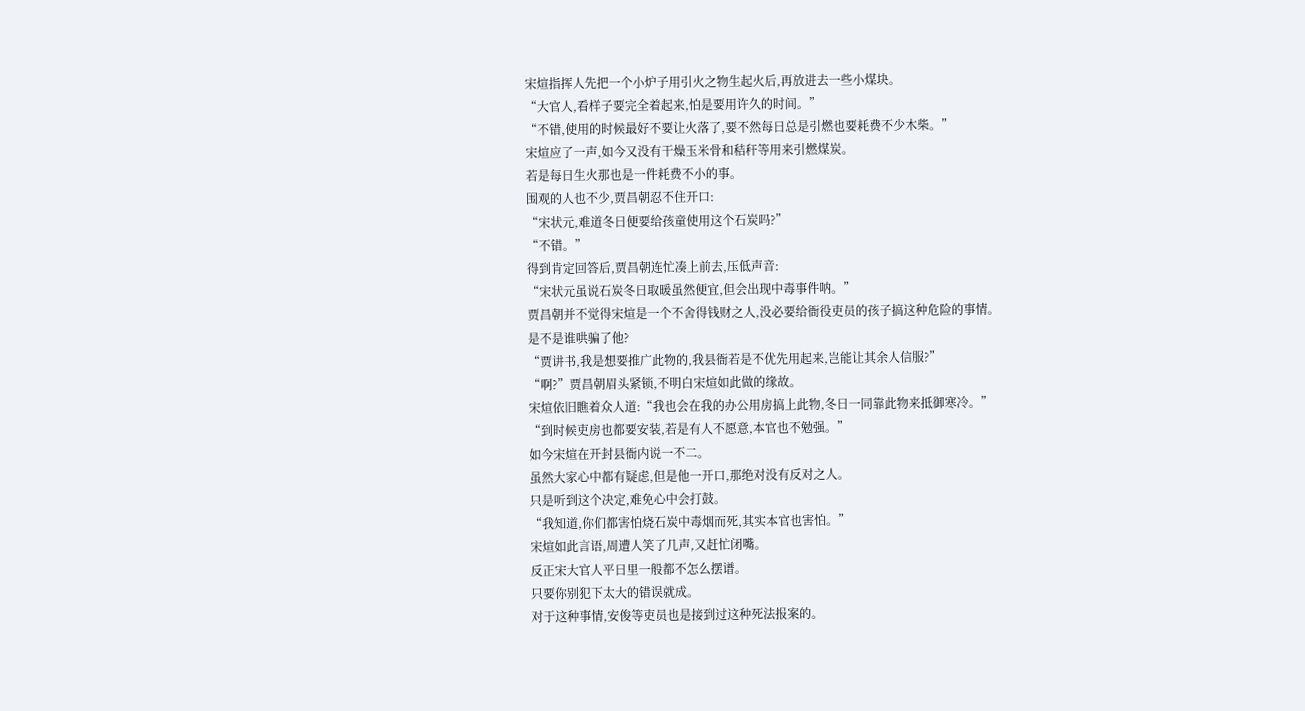宋煊指挥人先把一个小炉子用引火之物生起火后,再放进去一些小煤块。
“大官人,看样子要完全着起来,怕是要用许久的时间。”
“不错,使用的时候最好不要让火落了,要不然每日总是引燃也要耗费不少木柴。”
宋煊应了一声,如今又没有干燥玉米骨和秸秆等用来引燃煤炭。
若是每日生火那也是一件耗费不小的事。
围观的人也不少,贾昌朝忍不住开口:
“宋状元,难道冬日便要给孩童使用这个石炭吗?”
“不错。”
得到肯定回答后,贾昌朝连忙凑上前去,压低声音:
“宋状元虽说石炭冬日取暖虽然便宜,但会出现中毒事件呐。”
贾昌朝并不觉得宋煊是一个不舍得钱财之人,没必要给衙役吏员的孩子搞这种危险的事情。
是不是谁哄骗了他?
“贾讲书,我是想要推广此物的,我县衙若是不优先用起来,岂能让其余人信服?”
“啊?”贾昌朝眉头紧锁,不明白宋煊如此做的缘故。
宋煊依旧瞧着众人道:“我也会在我的办公用房搞上此物,冬日一同靠此物来抵御寒冷。”
“到时候吏房也都要安装,若是有人不愿意,本官也不勉强。”
如今宋煊在开封县衙内说一不二。
虽然大家心中都有疑虑,但是他一开口,那绝对没有反对之人。
只是听到这个决定,难免心中会打鼓。
“我知道,你们都害怕烧石炭中毒烟而死,其实本官也害怕。”
宋煊如此言语,周遭人笑了几声,又赶忙闭嘴。
反正宋大官人平日里一般都不怎么摆谱。
只要你别犯下太大的错误就成。
对于这种事情,安俊等吏员也是接到过这种死法报案的。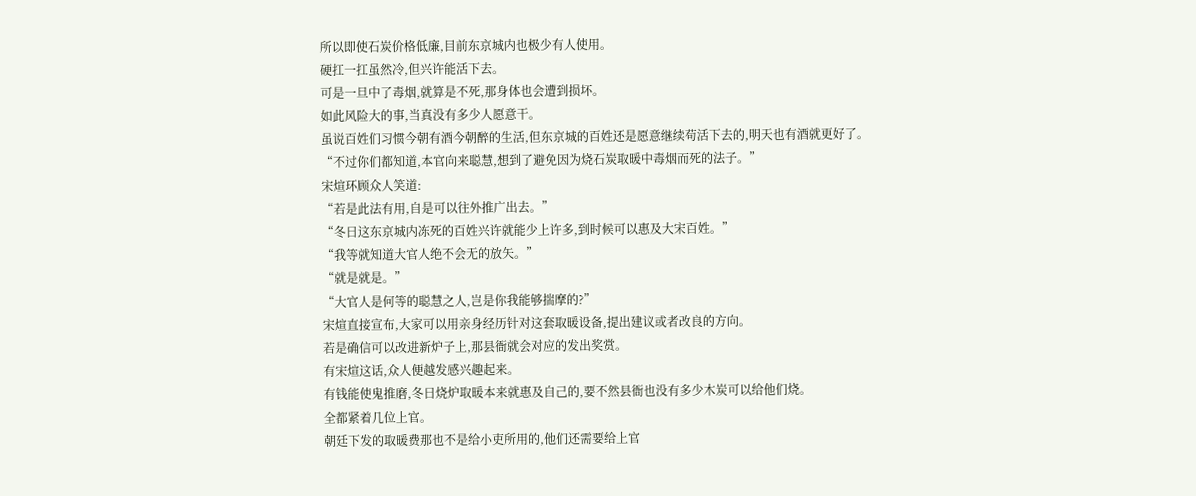所以即使石炭价格低廉,目前东京城内也极少有人使用。
硬扛一扛虽然冷,但兴许能活下去。
可是一旦中了毒烟,就算是不死,那身体也会遭到损坏。
如此风险大的事,当真没有多少人愿意干。
虽说百姓们习惯今朝有酒今朝醉的生活,但东京城的百姓还是愿意继续苟活下去的,明天也有酒就更好了。
“不过你们都知道,本官向来聪慧,想到了避免因为烧石炭取暖中毒烟而死的法子。”
宋煊环顾众人笑道:
“若是此法有用,自是可以往外推广出去。”
“冬日这东京城内冻死的百姓兴许就能少上许多,到时候可以惠及大宋百姓。”
“我等就知道大官人绝不会无的放矢。”
“就是就是。”
“大官人是何等的聪慧之人,岂是你我能够揣摩的?”
宋煊直接宣布,大家可以用亲身经历针对这套取暖设备,提出建议或者改良的方向。
若是确信可以改进新炉子上,那县衙就会对应的发出奖赏。
有宋煊这话,众人便越发感兴趣起来。
有钱能使鬼推磨,冬日烧炉取暖本来就惠及自己的,要不然县衙也没有多少木炭可以给他们烧。
全都紧着几位上官。
朝廷下发的取暖费那也不是给小吏所用的,他们还需要给上官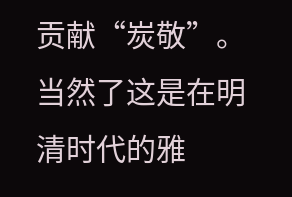贡献“炭敬”。
当然了这是在明清时代的雅